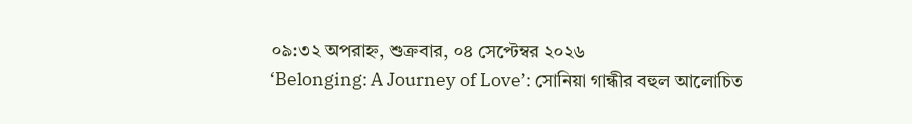০৯:৩২ অপরাহ্ন, শুক্রবার, ০৪ সেপ্টেম্বর ২০২৬
‘Belonging: A Journey of Love’: সোনিয়া গান্ধীর বহুল আলোচিত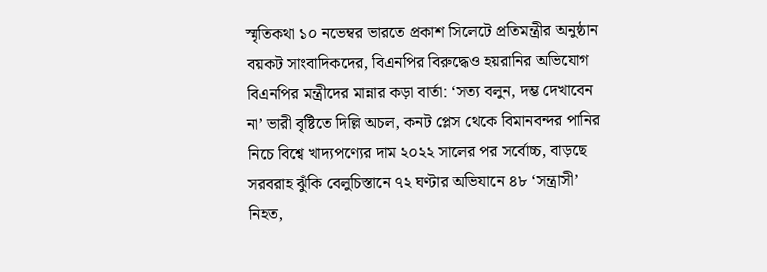স্মৃতিকথা ১০ নভেম্বর ভারতে প্রকাশ সিলেটে প্রতিমন্ত্রীর অনুষ্ঠান বয়কট সাংবাদিকদের, বিএনপির বিরুদ্ধেও হয়রানির অভিযোগ বিএনপির মন্ত্রীদের মান্নার কড়া বার্তা: ‘সত্য বলুন, দম্ভ দেখাবেন না’ ভারী বৃষ্টিতে দিল্লি অচল, কনট প্লেস থেকে বিমানবন্দর পানির নিচে বিশ্বে খাদ্যপণ্যের দাম ২০২২ সালের পর সর্বোচ্চ, বাড়ছে সরবরাহ ঝুঁকি বেলুচিস্তানে ৭২ ঘণ্টার অভিযানে ৪৮ ‘সন্ত্রাসী’ নিহত,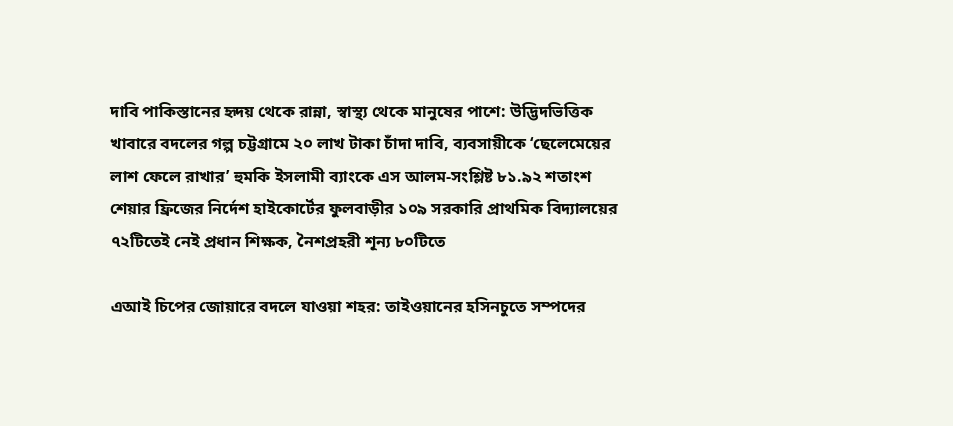দাবি পাকিস্তানের হৃদয় থেকে রান্না, স্বাস্থ্য থেকে মানুষের পাশে: উদ্ভিদভিত্তিক খাবারে বদলের গল্প চট্টগ্রামে ২০ লাখ টাকা চাঁদা দাবি, ব্যবসায়ীকে ‘ছেলেমেয়ের লাশ ফেলে রাখার’ হুমকি ইসলামী ব্যাংকে এস আলম-সংশ্লিষ্ট ৮১.৯২ শতাংশ শেয়ার ফ্রিজের নির্দেশ হাইকোর্টের ফুলবাড়ীর ১০৯ সরকারি প্রাথমিক বিদ্যালয়ের ৭২টিতেই নেই প্রধান শিক্ষক, নৈশপ্রহরী শূন্য ৮০টিতে

এআই চিপের জোয়ারে বদলে যাওয়া শহর: তাইওয়ানের হসিনচুতে সম্পদের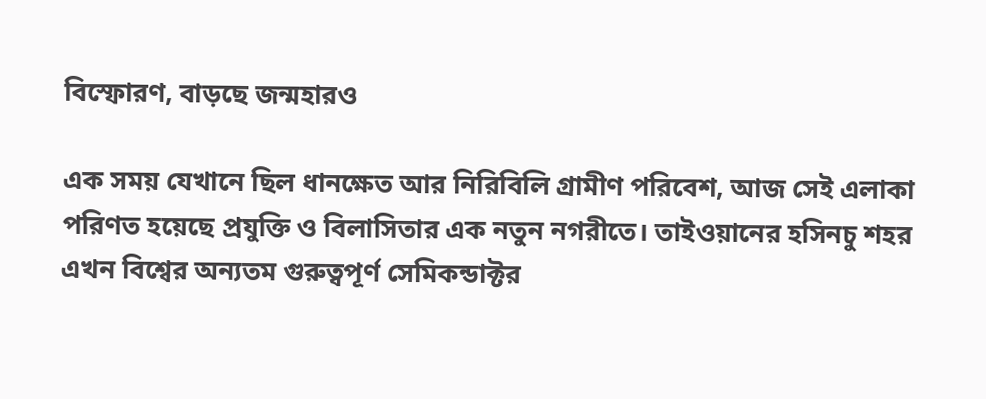বিস্ফোরণ, বাড়ছে জন্মহারও

এক সময় যেখানে ছিল ধানক্ষেত আর নিরিবিলি গ্রামীণ পরিবেশ, আজ সেই এলাকা পরিণত হয়েছে প্রযুক্তি ও বিলাসিতার এক নতুন নগরীতে। তাইওয়ানের হসিনচু শহর এখন বিশ্বের অন্যতম গুরুত্বপূর্ণ সেমিকন্ডাক্টর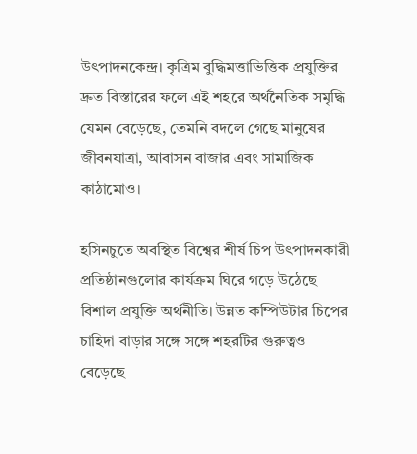উৎপাদনকেন্দ্র। কৃত্রিম বুদ্ধিমত্তাভিত্তিক প্রযুক্তির দ্রুত বিস্তারের ফলে এই শহরে অর্থনৈতিক সমৃদ্ধি যেমন বেড়েছে, তেমনি বদলে গেছে মানুষের জীবনযাত্রা, আবাসন বাজার এবং সামাজিক কাঠামোও।

হসিনচুতে অবস্থিত বিশ্বের শীর্ষ চিপ উৎপাদনকারী প্রতিষ্ঠানগুলোর কার্যক্রম ঘিরে গড়ে উঠেছে বিশাল প্রযুক্তি অর্থনীতি। উন্নত কম্পিউটার চিপের চাহিদা বাড়ার সঙ্গে সঙ্গে শহরটির গুরুত্বও বেড়েছে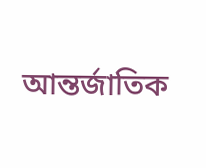আন্তর্জাতিক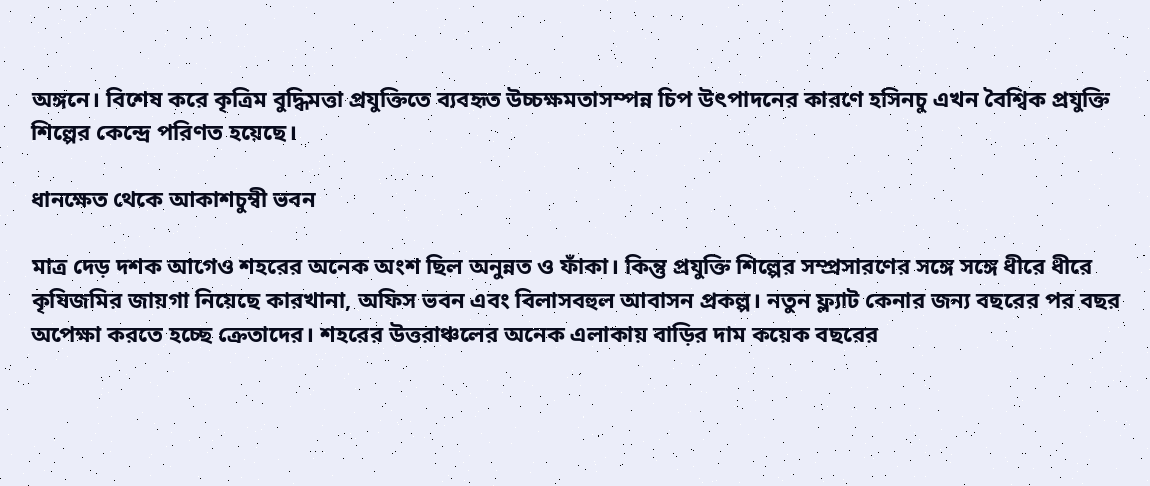অঙ্গনে। বিশেষ করে কৃত্রিম বুদ্ধিমত্তা প্রযুক্তিতে ব্যবহৃত উচ্চক্ষমতাসম্পন্ন চিপ উৎপাদনের কারণে হসিনচু এখন বৈশ্বিক প্রযুক্তি শিল্পের কেন্দ্রে পরিণত হয়েছে।

ধানক্ষেত থেকে আকাশচুম্বী ভবন

মাত্র দেড় দশক আগেও শহরের অনেক অংশ ছিল অনুন্নত ও ফাঁকা। কিন্তু প্রযুক্তি শিল্পের সম্প্রসারণের সঙ্গে সঙ্গে ধীরে ধীরে কৃষিজমির জায়গা নিয়েছে কারখানা, অফিস ভবন এবং বিলাসবহুল আবাসন প্রকল্প। নতুন ফ্ল্যাট কেনার জন্য বছরের পর বছর অপেক্ষা করতে হচ্ছে ক্রেতাদের। শহরের উত্তরাঞ্চলের অনেক এলাকায় বাড়ির দাম কয়েক বছরের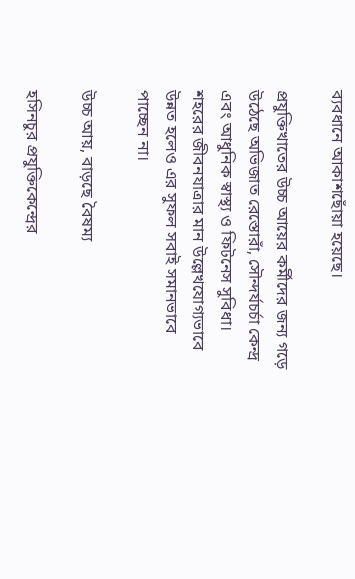ব্যবধানে আকাশছোঁয়া হয়েছে।

প্রযুক্তিখাতের উচ্চ আয়ের কর্মীদের জন্য গড়ে উঠেছে অভিজাত রেস্তোরাঁ, সৌন্দর্যচর্চা কেন্দ্র এবং আধুনিক স্বাস্থ্য ও ফিটনেস সুবিধা। শহরের জীবনযাত্রার মান উল্লেখযোগ্যভাবে উন্নত হলেও এর সুফল সবাই সমানভাবে পাচ্ছেন না।

উচ্চ আয়, বাড়ছে বৈষম্য

হসিনচুর প্রযুক্তিকেন্দ্রের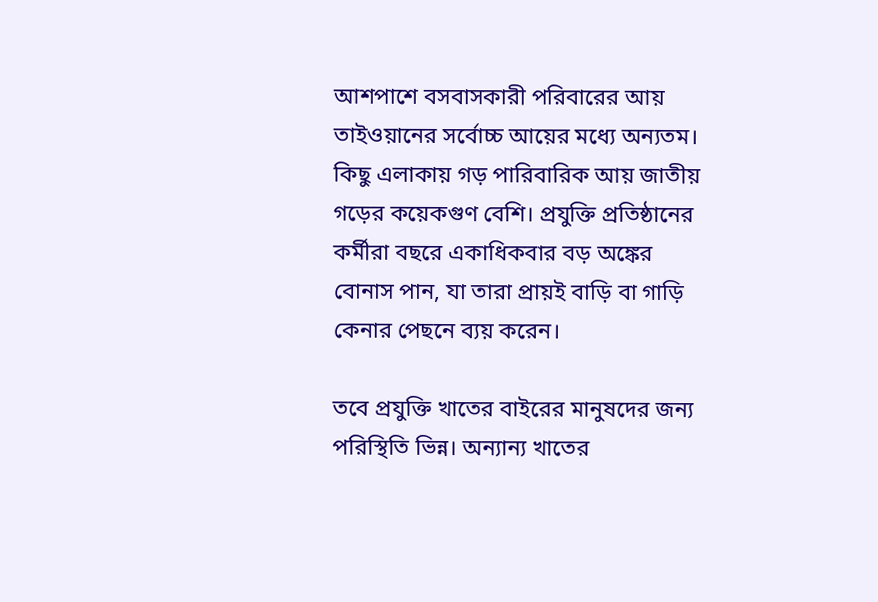আশপাশে বসবাসকারী পরিবারের আয় তাইওয়ানের সর্বোচ্চ আয়ের মধ্যে অন্যতম। কিছু এলাকায় গড় পারিবারিক আয় জাতীয় গড়ের কয়েকগুণ বেশি। প্রযুক্তি প্রতিষ্ঠানের কর্মীরা বছরে একাধিকবার বড় অঙ্কের বোনাস পান, যা তারা প্রায়ই বাড়ি বা গাড়ি কেনার পেছনে ব্যয় করেন।

তবে প্রযুক্তি খাতের বাইরের মানুষদের জন্য পরিস্থিতি ভিন্ন। অন্যান্য খাতের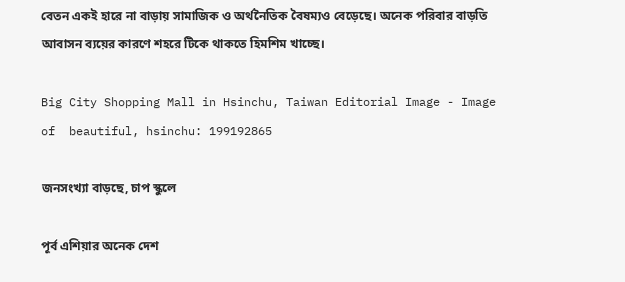বেতন একই হারে না বাড়ায় সামাজিক ও অর্থনৈতিক বৈষম্যও বেড়েছে। অনেক পরিবার বাড়তি আবাসন ব্যয়ের কারণে শহরে টিকে থাকতে হিমশিম খাচ্ছে।

Big City Shopping Mall in Hsinchu, Taiwan Editorial Image - Image of  beautiful, hsinchu: 199192865

জনসংখ্যা বাড়ছে, চাপ স্কুলে

পূর্ব এশিয়ার অনেক দেশ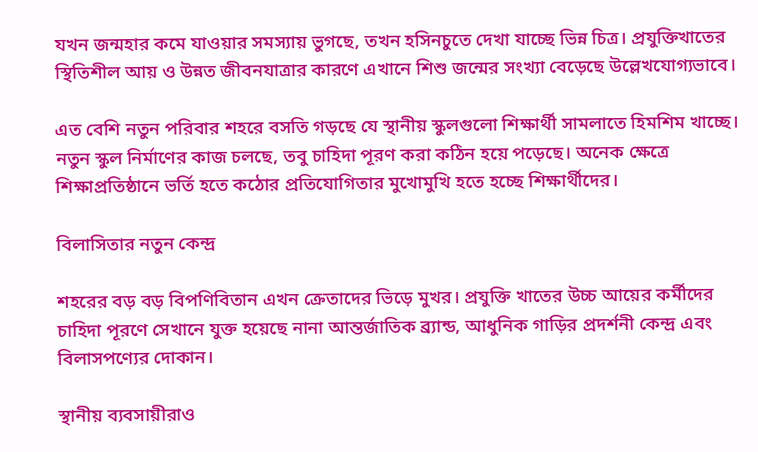যখন জন্মহার কমে যাওয়ার সমস্যায় ভুগছে, তখন হসিনচুতে দেখা যাচ্ছে ভিন্ন চিত্র। প্রযুক্তিখাতের স্থিতিশীল আয় ও উন্নত জীবনযাত্রার কারণে এখানে শিশু জন্মের সংখ্যা বেড়েছে উল্লেখযোগ্যভাবে।

এত বেশি নতুন পরিবার শহরে বসতি গড়ছে যে স্থানীয় স্কুলগুলো শিক্ষার্থী সামলাতে হিমশিম খাচ্ছে। নতুন স্কুল নির্মাণের কাজ চলছে, তবু চাহিদা পূরণ করা কঠিন হয়ে পড়েছে। অনেক ক্ষেত্রে শিক্ষাপ্রতিষ্ঠানে ভর্তি হতে কঠোর প্রতিযোগিতার মুখোমুখি হতে হচ্ছে শিক্ষার্থীদের।

বিলাসিতার নতুন কেন্দ্র

শহরের বড় বড় বিপণিবিতান এখন ক্রেতাদের ভিড়ে মুখর। প্রযুক্তি খাতের উচ্চ আয়ের কর্মীদের চাহিদা পূরণে সেখানে যুক্ত হয়েছে নানা আন্তর্জাতিক ব্র্যান্ড, আধুনিক গাড়ির প্রদর্শনী কেন্দ্র এবং বিলাসপণ্যের দোকান।

স্থানীয় ব্যবসায়ীরাও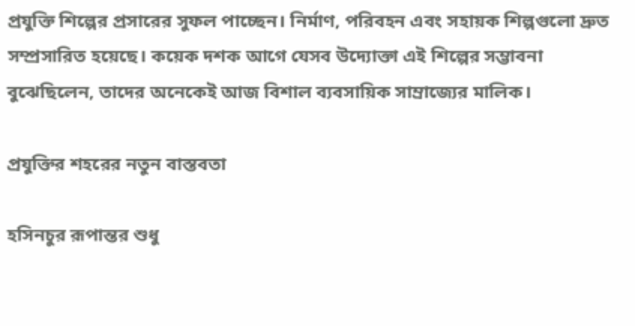প্রযুক্তি শিল্পের প্রসারের সুফল পাচ্ছেন। নির্মাণ, পরিবহন এবং সহায়ক শিল্পগুলো দ্রুত সম্প্রসারিত হয়েছে। কয়েক দশক আগে যেসব উদ্যোক্তা এই শিল্পের সম্ভাবনা বুঝেছিলেন, তাদের অনেকেই আজ বিশাল ব্যবসায়িক সাম্রাজ্যের মালিক।

প্রযুক্তির শহরের নতুন বাস্তবতা

হসিনচুর রূপান্তর শুধু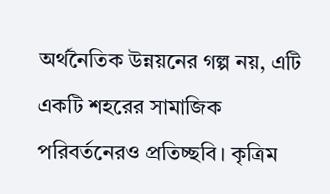অর্থনৈতিক উন্নয়নের গল্প নয়, এটি একটি শহরের সামাজিক পরিবর্তনেরও প্রতিচ্ছবি। কৃত্রিম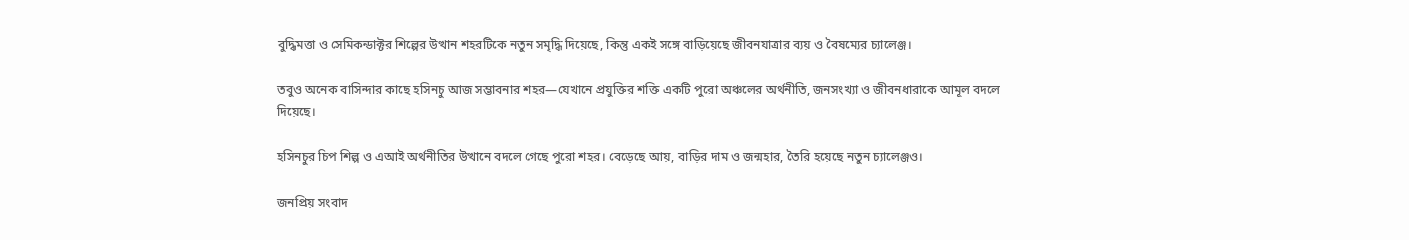বুদ্ধিমত্তা ও সেমিকন্ডাক্টর শিল্পের উত্থান শহরটিকে নতুন সমৃদ্ধি দিয়েছে, কিন্তু একই সঙ্গে বাড়িয়েছে জীবনযাত্রার ব্যয় ও বৈষম্যের চ্যালেঞ্জ।

তবুও অনেক বাসিন্দার কাছে হসিনচু আজ সম্ভাবনার শহর—যেখানে প্রযুক্তির শক্তি একটি পুরো অঞ্চলের অর্থনীতি, জনসংখ্যা ও জীবনধারাকে আমূল বদলে দিয়েছে।

হসিনচুর চিপ শিল্প ও এআই অর্থনীতির উত্থানে বদলে গেছে পুরো শহর। বেড়েছে আয়, বাড়ির দাম ও জন্মহার, তৈরি হয়েছে নতুন চ্যালেঞ্জও।

জনপ্রিয় সংবাদ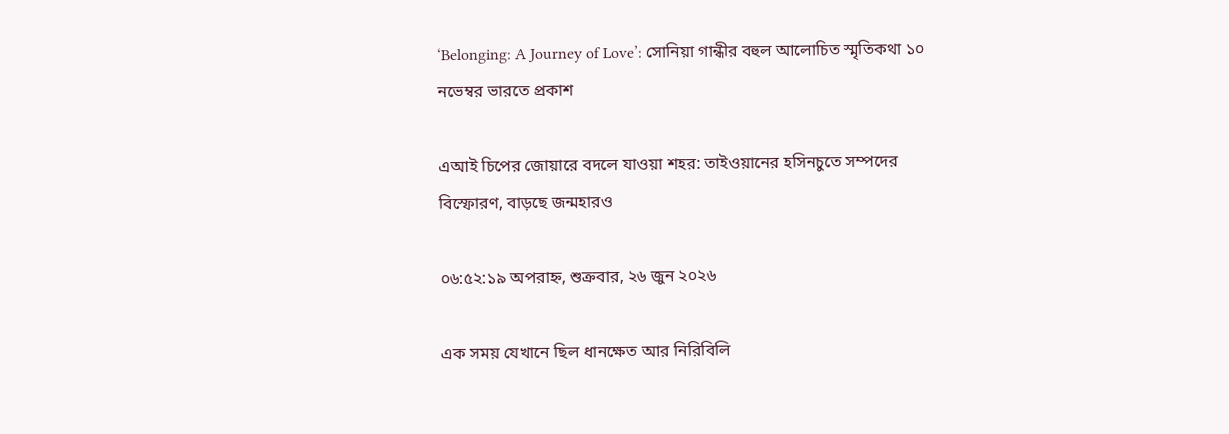‘Belonging: A Journey of Love’: সোনিয়া গান্ধীর বহুল আলোচিত স্মৃতিকথা ১০ নভেম্বর ভারতে প্রকাশ

এআই চিপের জোয়ারে বদলে যাওয়া শহর: তাইওয়ানের হসিনচুতে সম্পদের বিস্ফোরণ, বাড়ছে জন্মহারও

০৬:৫২:১৯ অপরাহ্ন, শুক্রবার, ২৬ জুন ২০২৬

এক সময় যেখানে ছিল ধানক্ষেত আর নিরিবিলি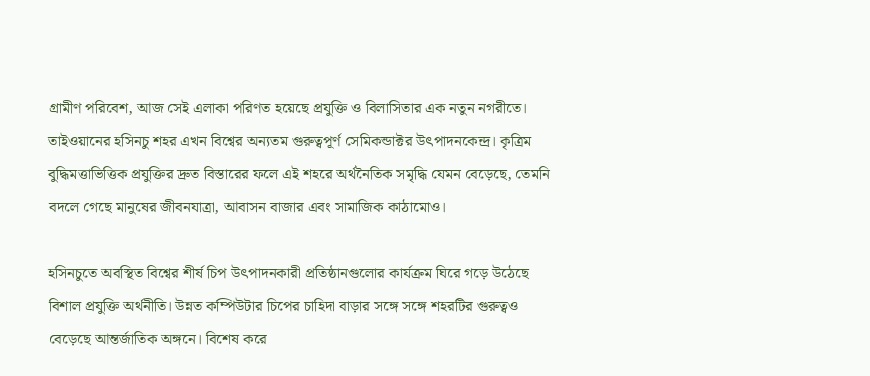গ্রামীণ পরিবেশ, আজ সেই এলাকা পরিণত হয়েছে প্রযুক্তি ও বিলাসিতার এক নতুন নগরীতে। তাইওয়ানের হসিনচু শহর এখন বিশ্বের অন্যতম গুরুত্বপূর্ণ সেমিকন্ডাক্টর উৎপাদনকেন্দ্র। কৃত্রিম বুদ্ধিমত্তাভিত্তিক প্রযুক্তির দ্রুত বিস্তারের ফলে এই শহরে অর্থনৈতিক সমৃদ্ধি যেমন বেড়েছে, তেমনি বদলে গেছে মানুষের জীবনযাত্রা, আবাসন বাজার এবং সামাজিক কাঠামোও।

হসিনচুতে অবস্থিত বিশ্বের শীর্ষ চিপ উৎপাদনকারী প্রতিষ্ঠানগুলোর কার্যক্রম ঘিরে গড়ে উঠেছে বিশাল প্রযুক্তি অর্থনীতি। উন্নত কম্পিউটার চিপের চাহিদা বাড়ার সঙ্গে সঙ্গে শহরটির গুরুত্বও বেড়েছে আন্তর্জাতিক অঙ্গনে। বিশেষ করে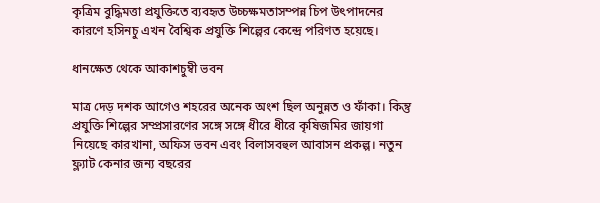কৃত্রিম বুদ্ধিমত্তা প্রযুক্তিতে ব্যবহৃত উচ্চক্ষমতাসম্পন্ন চিপ উৎপাদনের কারণে হসিনচু এখন বৈশ্বিক প্রযুক্তি শিল্পের কেন্দ্রে পরিণত হয়েছে।

ধানক্ষেত থেকে আকাশচুম্বী ভবন

মাত্র দেড় দশক আগেও শহরের অনেক অংশ ছিল অনুন্নত ও ফাঁকা। কিন্তু প্রযুক্তি শিল্পের সম্প্রসারণের সঙ্গে সঙ্গে ধীরে ধীরে কৃষিজমির জায়গা নিয়েছে কারখানা, অফিস ভবন এবং বিলাসবহুল আবাসন প্রকল্প। নতুন ফ্ল্যাট কেনার জন্য বছরের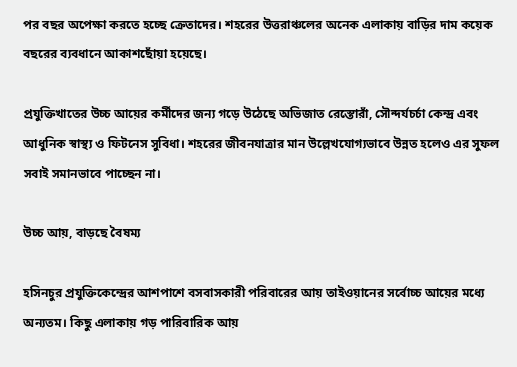পর বছর অপেক্ষা করতে হচ্ছে ক্রেতাদের। শহরের উত্তরাঞ্চলের অনেক এলাকায় বাড়ির দাম কয়েক বছরের ব্যবধানে আকাশছোঁয়া হয়েছে।

প্রযুক্তিখাতের উচ্চ আয়ের কর্মীদের জন্য গড়ে উঠেছে অভিজাত রেস্তোরাঁ, সৌন্দর্যচর্চা কেন্দ্র এবং আধুনিক স্বাস্থ্য ও ফিটনেস সুবিধা। শহরের জীবনযাত্রার মান উল্লেখযোগ্যভাবে উন্নত হলেও এর সুফল সবাই সমানভাবে পাচ্ছেন না।

উচ্চ আয়, বাড়ছে বৈষম্য

হসিনচুর প্রযুক্তিকেন্দ্রের আশপাশে বসবাসকারী পরিবারের আয় তাইওয়ানের সর্বোচ্চ আয়ের মধ্যে অন্যতম। কিছু এলাকায় গড় পারিবারিক আয়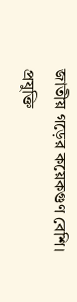জাতীয় গড়ের কয়েকগুণ বেশি। প্রযুক্তি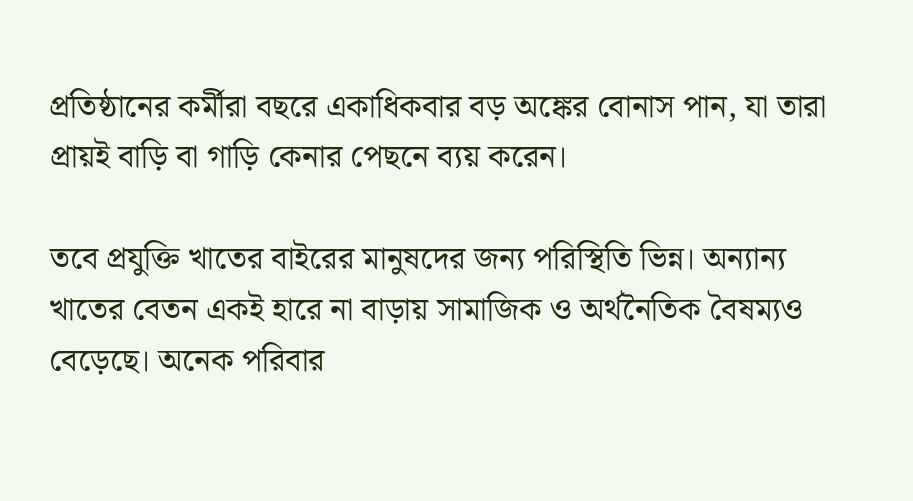প্রতিষ্ঠানের কর্মীরা বছরে একাধিকবার বড় অঙ্কের বোনাস পান, যা তারা প্রায়ই বাড়ি বা গাড়ি কেনার পেছনে ব্যয় করেন।

তবে প্রযুক্তি খাতের বাইরের মানুষদের জন্য পরিস্থিতি ভিন্ন। অন্যান্য খাতের বেতন একই হারে না বাড়ায় সামাজিক ও অর্থনৈতিক বৈষম্যও বেড়েছে। অনেক পরিবার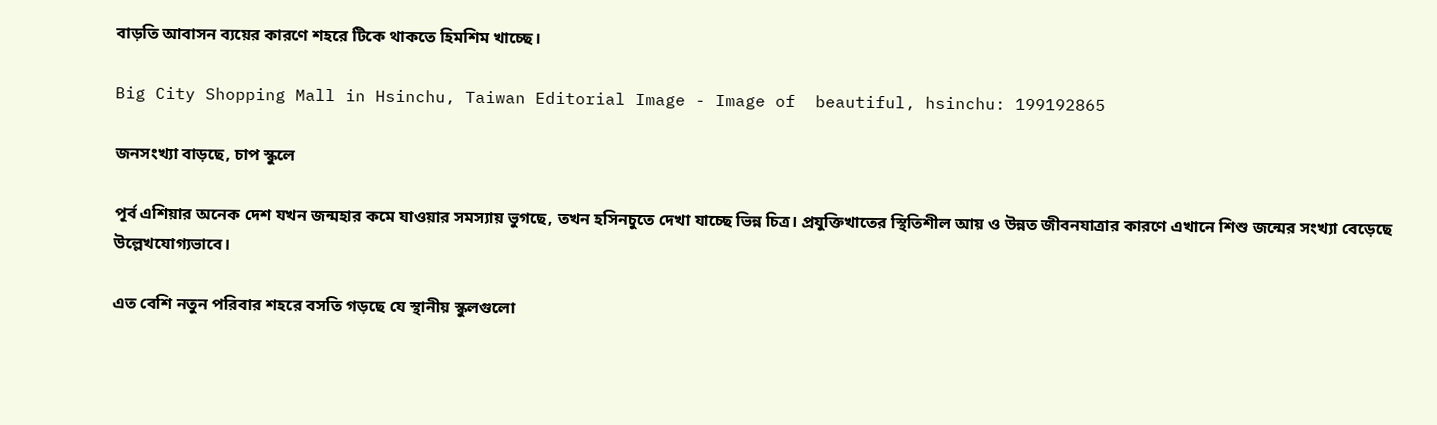বাড়তি আবাসন ব্যয়ের কারণে শহরে টিকে থাকতে হিমশিম খাচ্ছে।

Big City Shopping Mall in Hsinchu, Taiwan Editorial Image - Image of  beautiful, hsinchu: 199192865

জনসংখ্যা বাড়ছে, চাপ স্কুলে

পূর্ব এশিয়ার অনেক দেশ যখন জন্মহার কমে যাওয়ার সমস্যায় ভুগছে, তখন হসিনচুতে দেখা যাচ্ছে ভিন্ন চিত্র। প্রযুক্তিখাতের স্থিতিশীল আয় ও উন্নত জীবনযাত্রার কারণে এখানে শিশু জন্মের সংখ্যা বেড়েছে উল্লেখযোগ্যভাবে।

এত বেশি নতুন পরিবার শহরে বসতি গড়ছে যে স্থানীয় স্কুলগুলো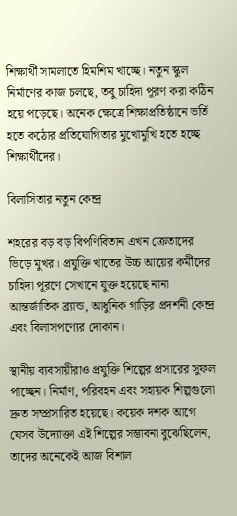শিক্ষার্থী সামলাতে হিমশিম খাচ্ছে। নতুন স্কুল নির্মাণের কাজ চলছে, তবু চাহিদা পূরণ করা কঠিন হয়ে পড়েছে। অনেক ক্ষেত্রে শিক্ষাপ্রতিষ্ঠানে ভর্তি হতে কঠোর প্রতিযোগিতার মুখোমুখি হতে হচ্ছে শিক্ষার্থীদের।

বিলাসিতার নতুন কেন্দ্র

শহরের বড় বড় বিপণিবিতান এখন ক্রেতাদের ভিড়ে মুখর। প্রযুক্তি খাতের উচ্চ আয়ের কর্মীদের চাহিদা পূরণে সেখানে যুক্ত হয়েছে নানা আন্তর্জাতিক ব্র্যান্ড, আধুনিক গাড়ির প্রদর্শনী কেন্দ্র এবং বিলাসপণ্যের দোকান।

স্থানীয় ব্যবসায়ীরাও প্রযুক্তি শিল্পের প্রসারের সুফল পাচ্ছেন। নির্মাণ, পরিবহন এবং সহায়ক শিল্পগুলো দ্রুত সম্প্রসারিত হয়েছে। কয়েক দশক আগে যেসব উদ্যোক্তা এই শিল্পের সম্ভাবনা বুঝেছিলেন, তাদের অনেকেই আজ বিশাল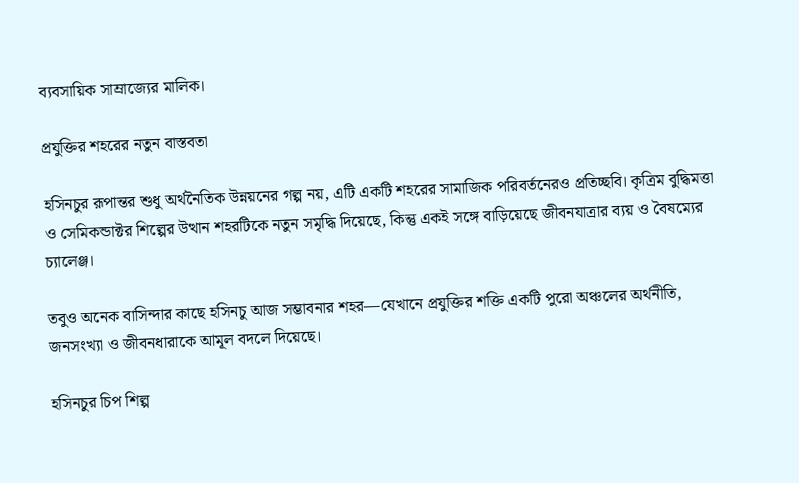ব্যবসায়িক সাম্রাজ্যের মালিক।

প্রযুক্তির শহরের নতুন বাস্তবতা

হসিনচুর রূপান্তর শুধু অর্থনৈতিক উন্নয়নের গল্প নয়, এটি একটি শহরের সামাজিক পরিবর্তনেরও প্রতিচ্ছবি। কৃত্রিম বুদ্ধিমত্তা ও সেমিকন্ডাক্টর শিল্পের উত্থান শহরটিকে নতুন সমৃদ্ধি দিয়েছে, কিন্তু একই সঙ্গে বাড়িয়েছে জীবনযাত্রার ব্যয় ও বৈষম্যের চ্যালেঞ্জ।

তবুও অনেক বাসিন্দার কাছে হসিনচু আজ সম্ভাবনার শহর—যেখানে প্রযুক্তির শক্তি একটি পুরো অঞ্চলের অর্থনীতি, জনসংখ্যা ও জীবনধারাকে আমূল বদলে দিয়েছে।

হসিনচুর চিপ শিল্প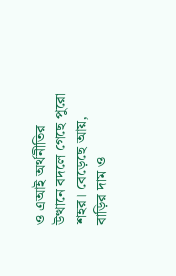ও এআই অর্থনীতির উত্থানে বদলে গেছে পুরো শহর। বেড়েছে আয়, বাড়ির দাম ও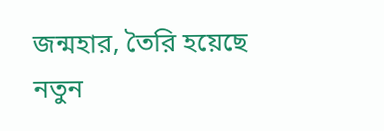জন্মহার, তৈরি হয়েছে নতুন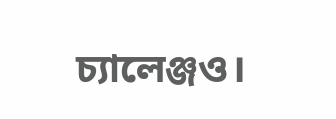চ্যালেঞ্জও।